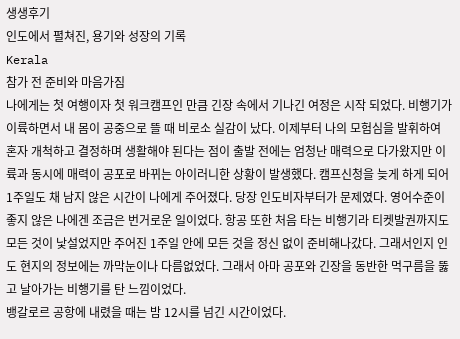생생후기
인도에서 펼쳐진, 용기와 성장의 기록
Kerala
참가 전 준비와 마음가짐
나에게는 첫 여행이자 첫 워크캠프인 만큼 긴장 속에서 기나긴 여정은 시작 되었다. 비행기가 이륙하면서 내 몸이 공중으로 뜰 때 비로소 실감이 났다. 이제부터 나의 모험심을 발휘하여 혼자 개척하고 결정하며 생활해야 된다는 점이 출발 전에는 엄청난 매력으로 다가왔지만 이륙과 동시에 매력이 공포로 바뀌는 아이러니한 상황이 발생했다. 캠프신청을 늦게 하게 되어 1주일도 채 남지 않은 시간이 나에게 주어졌다. 당장 인도비자부터가 문제였다. 영어수준이 좋지 않은 나에겐 조금은 번거로운 일이었다. 항공 또한 처음 타는 비행기라 티켓발권까지도 모든 것이 낯설었지만 주어진 1주일 안에 모든 것을 정신 없이 준비해나갔다. 그래서인지 인도 현지의 정보에는 까막눈이나 다름없었다. 그래서 아마 공포와 긴장을 동반한 먹구름을 뚫고 날아가는 비행기를 탄 느낌이었다.
뱅갈로르 공항에 내렸을 때는 밤 12시를 넘긴 시간이었다.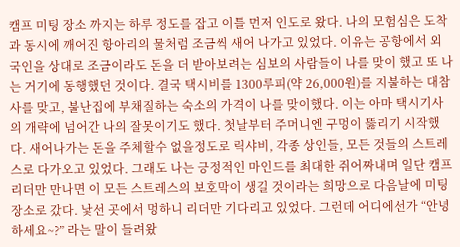캠프 미팅 장소 까지는 하루 정도를 잡고 이틀 먼저 인도로 왔다. 나의 모험심은 도착과 동시에 깨어진 항아리의 물처럼 조금씩 새어 나가고 있었다. 이유는 공항에서 외국인을 상대로 조금이라도 돈을 더 받아보려는 심보의 사람들이 나를 맞이 했고 또 나는 거기에 동행했던 것이다. 결국 택시비를 1300루피(약 26,000원)를 지불하는 대참사를 맞고, 불난집에 부채질하는 숙소의 가격이 나를 맞이했다. 이는 아마 택시기사의 개략에 넘어간 나의 잘못이기도 했다. 첫날부터 주머니엔 구멍이 뚫리기 시작했다. 새어나가는 돈을 주체할수 없을정도로 릭샤비, 각종 상인들, 모든 것들의 스트레스로 다가오고 있었다. 그래도 나는 긍정적인 마인드를 최대한 쥐어짜내며 일단 캠프리더만 만나면 이 모든 스트레스의 보호막이 생길 것이라는 희망으로 다음날에 미팅장소로 갔다. 낯선 곳에서 멍하니 리더만 기다리고 있었다. 그런데 어디에선가 “안녕하세요~?” 라는 말이 들려왔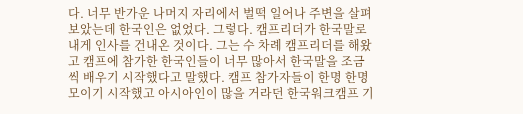다. 너무 반가운 나머지 자리에서 벌떡 일어나 주변을 살펴보았는데 한국인은 없었다. 그렇다. 캠프리더가 한국말로 내게 인사를 건내온 것이다. 그는 수 차례 캠프리더를 해왔고 캠프에 참가한 한국인들이 너무 많아서 한국말을 조금씩 배우기 시작했다고 말했다. 캠프 참가자들이 한명 한명 모이기 시작했고 아시아인이 많을 거라던 한국워크캠프 기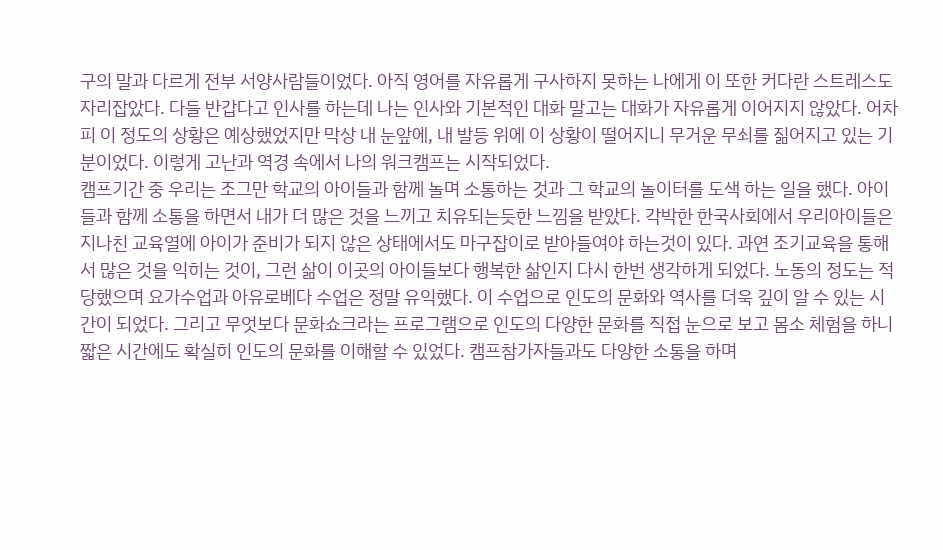구의 말과 다르게 전부 서양사람들이었다. 아직 영어를 자유롭게 구사하지 못하는 나에게 이 또한 커다란 스트레스도 자리잡았다. 다들 반갑다고 인사를 하는데 나는 인사와 기본적인 대화 말고는 대화가 자유롭게 이어지지 않았다. 어차피 이 정도의 상황은 예상했었지만 막상 내 눈앞에, 내 발등 위에 이 상황이 떨어지니 무거운 무쇠를 짊어지고 있는 기분이었다. 이렇게 고난과 역경 속에서 나의 워크캠프는 시작되었다.
캠프기간 중 우리는 조그만 학교의 아이들과 함께 놀며 소통하는 것과 그 학교의 놀이터를 도색 하는 일을 했다. 아이들과 함께 소통을 하면서 내가 더 많은 것을 느끼고 치유되는듯한 느낌을 받았다. 각박한 한국사회에서 우리아이들은 지나친 교육열에 아이가 준비가 되지 않은 상태에서도 마구잡이로 받아들여야 하는것이 있다. 과연 조기교육을 통해서 많은 것을 익히는 것이, 그런 삶이 이곳의 아이들보다 행복한 삶인지 다시 한번 생각하게 되었다. 노동의 정도는 적당했으며 요가수업과 아유로베다 수업은 정말 유익했다. 이 수업으로 인도의 문화와 역사를 더욱 깊이 알 수 있는 시간이 되었다. 그리고 무엇보다 문화쇼크라는 프로그램으로 인도의 다양한 문화를 직접 눈으로 보고 몸소 체험을 하니 짧은 시간에도 확실히 인도의 문화를 이해할 수 있었다. 캠프참가자들과도 다양한 소통을 하며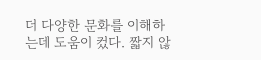더 다양한 문화를 이해하는데 도움이 컸다. 짧지 않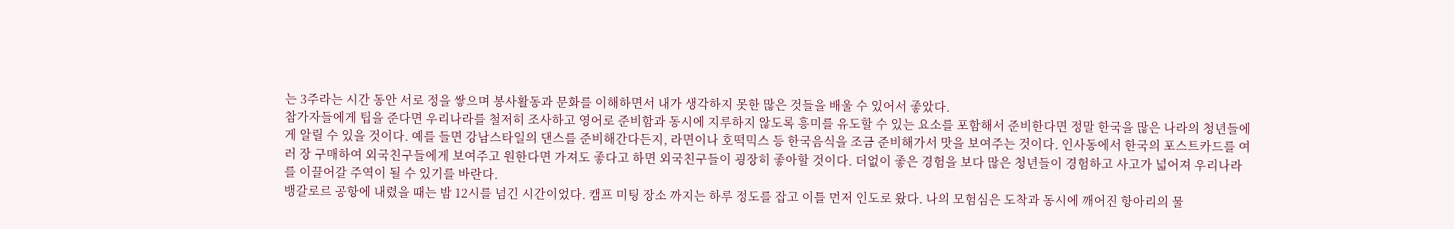는 3주라는 시간 동안 서로 정을 쌓으며 봉사활동과 문화를 이해하면서 내가 생각하지 못한 많은 것들을 배울 수 있어서 좋았다.
참가자들에게 팁을 준다면 우리나라를 철저히 조사하고 영어로 준비함과 동시에 지루하지 않도록 흥미를 유도할 수 있는 요소를 포함해서 준비한다면 정말 한국을 많은 나라의 청년들에게 알릴 수 있을 것이다. 예를 들면 강남스타일의 댄스를 준비해간다든지, 라면이나 호떡믹스 등 한국음식을 조금 준비해가서 맛을 보여주는 것이다. 인사동에서 한국의 포스트카드를 여러 장 구매하여 외국친구들에게 보여주고 원한다면 가져도 좋다고 하면 외국친구들이 굉장히 좋아할 것이다. 더없이 좋은 경험을 보다 많은 청년들이 경험하고 사고가 넓어져 우리나라를 이끌어갈 주역이 될 수 있기를 바란다.
뱅갈로르 공항에 내렸을 때는 밤 12시를 넘긴 시간이었다. 캠프 미팅 장소 까지는 하루 정도를 잡고 이틀 먼저 인도로 왔다. 나의 모험심은 도착과 동시에 깨어진 항아리의 물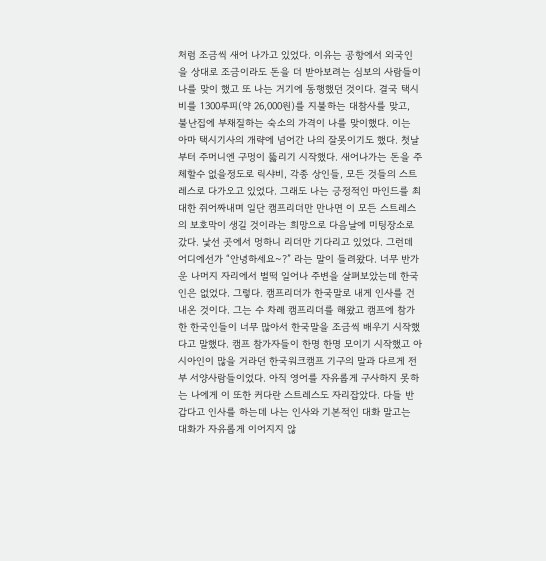처럼 조금씩 새어 나가고 있었다. 이유는 공항에서 외국인을 상대로 조금이라도 돈을 더 받아보려는 심보의 사람들이 나를 맞이 했고 또 나는 거기에 동행했던 것이다. 결국 택시비를 1300루피(약 26,000원)를 지불하는 대참사를 맞고, 불난집에 부채질하는 숙소의 가격이 나를 맞이했다. 이는 아마 택시기사의 개략에 넘어간 나의 잘못이기도 했다. 첫날부터 주머니엔 구멍이 뚫리기 시작했다. 새어나가는 돈을 주체할수 없을정도로 릭샤비, 각종 상인들, 모든 것들의 스트레스로 다가오고 있었다. 그래도 나는 긍정적인 마인드를 최대한 쥐어짜내며 일단 캠프리더만 만나면 이 모든 스트레스의 보호막이 생길 것이라는 희망으로 다음날에 미팅장소로 갔다. 낯선 곳에서 멍하니 리더만 기다리고 있었다. 그런데 어디에선가 “안녕하세요~?” 라는 말이 들려왔다. 너무 반가운 나머지 자리에서 벌떡 일어나 주변을 살펴보았는데 한국인은 없었다. 그렇다. 캠프리더가 한국말로 내게 인사를 건내온 것이다. 그는 수 차례 캠프리더를 해왔고 캠프에 참가한 한국인들이 너무 많아서 한국말을 조금씩 배우기 시작했다고 말했다. 캠프 참가자들이 한명 한명 모이기 시작했고 아시아인이 많을 거라던 한국워크캠프 기구의 말과 다르게 전부 서양사람들이었다. 아직 영어를 자유롭게 구사하지 못하는 나에게 이 또한 커다란 스트레스도 자리잡았다. 다들 반갑다고 인사를 하는데 나는 인사와 기본적인 대화 말고는 대화가 자유롭게 이어지지 않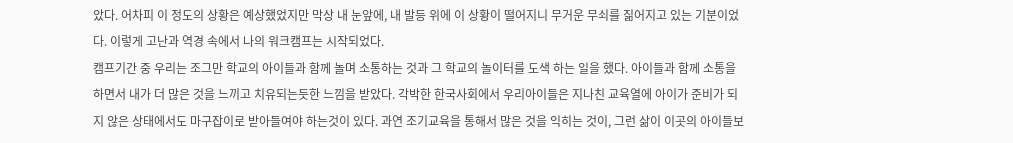았다. 어차피 이 정도의 상황은 예상했었지만 막상 내 눈앞에, 내 발등 위에 이 상황이 떨어지니 무거운 무쇠를 짊어지고 있는 기분이었다. 이렇게 고난과 역경 속에서 나의 워크캠프는 시작되었다.
캠프기간 중 우리는 조그만 학교의 아이들과 함께 놀며 소통하는 것과 그 학교의 놀이터를 도색 하는 일을 했다. 아이들과 함께 소통을 하면서 내가 더 많은 것을 느끼고 치유되는듯한 느낌을 받았다. 각박한 한국사회에서 우리아이들은 지나친 교육열에 아이가 준비가 되지 않은 상태에서도 마구잡이로 받아들여야 하는것이 있다. 과연 조기교육을 통해서 많은 것을 익히는 것이, 그런 삶이 이곳의 아이들보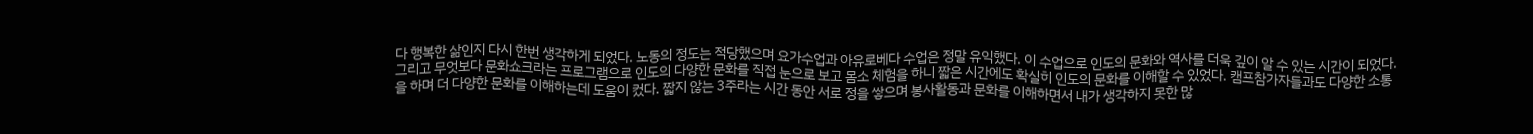다 행복한 삶인지 다시 한번 생각하게 되었다. 노동의 정도는 적당했으며 요가수업과 아유로베다 수업은 정말 유익했다. 이 수업으로 인도의 문화와 역사를 더욱 깊이 알 수 있는 시간이 되었다. 그리고 무엇보다 문화쇼크라는 프로그램으로 인도의 다양한 문화를 직접 눈으로 보고 몸소 체험을 하니 짧은 시간에도 확실히 인도의 문화를 이해할 수 있었다. 캠프참가자들과도 다양한 소통을 하며 더 다양한 문화를 이해하는데 도움이 컸다. 짧지 않는 3주라는 시간 동안 서로 정을 쌓으며 봉사활동과 문화를 이해하면서 내가 생각하지 못한 많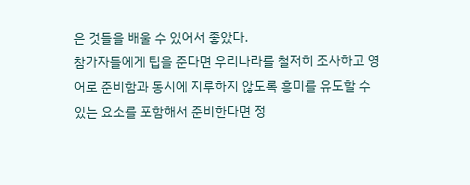은 것들을 배울 수 있어서 좋았다.
참가자들에게 팁을 준다면 우리나라를 철저히 조사하고 영어로 준비함과 동시에 지루하지 않도록 흥미를 유도할 수 있는 요소를 포함해서 준비한다면 정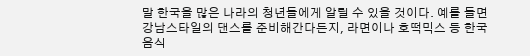말 한국을 많은 나라의 청년들에게 알릴 수 있을 것이다. 예를 들면 강남스타일의 댄스를 준비해간다든지, 라면이나 호떡믹스 등 한국음식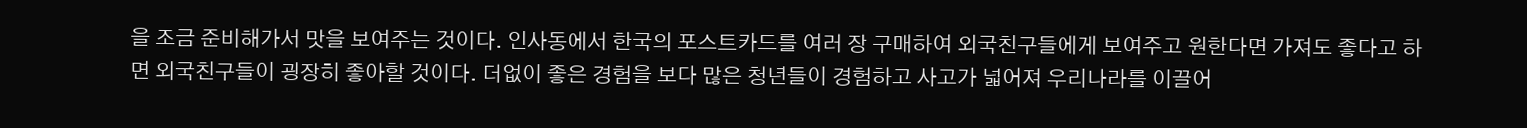을 조금 준비해가서 맛을 보여주는 것이다. 인사동에서 한국의 포스트카드를 여러 장 구매하여 외국친구들에게 보여주고 원한다면 가져도 좋다고 하면 외국친구들이 굉장히 좋아할 것이다. 더없이 좋은 경험을 보다 많은 청년들이 경험하고 사고가 넓어져 우리나라를 이끌어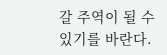갈 주역이 될 수 있기를 바란다.